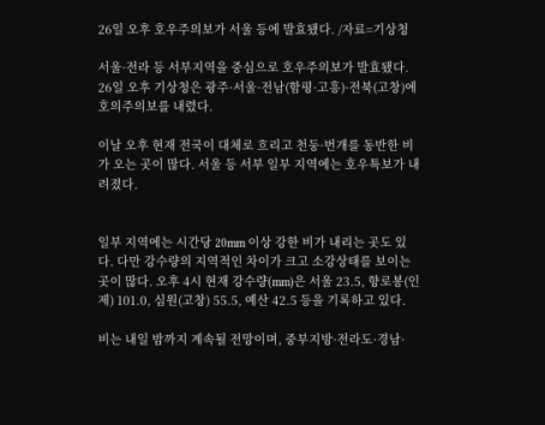26일 오후 호우주의보가 서울 등에 발효됐다. /자료=기상청

서울·전라 등 서부지역을 중심으로 호우주의보가 발효됐다. 26일 오후 기상청은 광주·서울·전남(함평·고흥)·전북(고창)에 호의주의보를 내렸다.

이날 오후 현재 전국이 대체로 흐리고 천둥·번개를 동반한 비가 오는 곳이 많다. 서울 등 서부 일부 지역에는 호우특보가 내려졌다.


일부 지역에는 시간당 20mm 이상 강한 비가 내리는 곳도 있다. 다만 강수량의 지역적인 차이가 크고 소강상태를 보이는 곳이 많다. 오후 4시 현재 강수량(mm)은 서울 23.5, 향로봉(인제) 101.0, 심원(고창) 55.5, 예산 42.5 등을 기록하고 있다.

비는 내일 밤까지 계속될 전망이며, 중부지방·전라도·경남·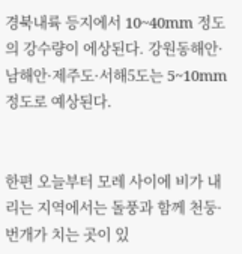경북내륙 등지에서 10~40mm 정도의 강수량이 에상된다. 강원동해안·남해안·제주도·서해5도는 5~10mm 정도로 예상된다.


한편 오늘부터 모레 사이에 비가 내리는 지역에서는 돌풍과 함께 천둥·번개가 치는 곳이 있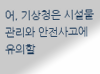어, 기상청은 시설물 관리와 안전사고에 유의할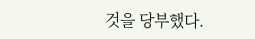것을 당부했다.